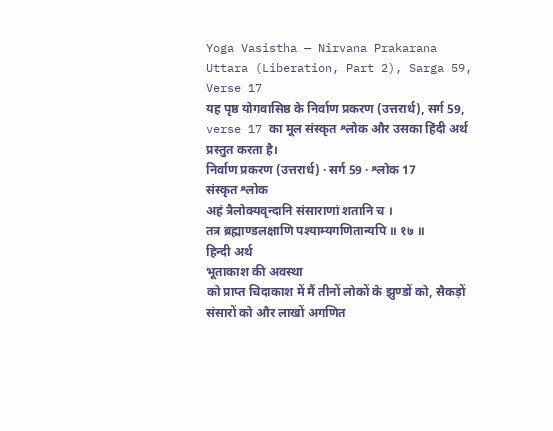Yoga Vasistha — Nirvana Prakarana Uttara (Liberation, Part 2), Sarga 59, Verse 17
यह पृष्ठ योगवासिष्ठ के निर्वाण प्रकरण (उत्तरार्ध), सर्ग 59, verse 17 का मूल संस्कृत श्लोक और उसका हिंदी अर्थ प्रस्तुत करता है।
निर्वाण प्रकरण (उत्तरार्ध) · सर्ग 59 · श्लोक 17
संस्कृत श्लोक
अहं त्रैलोक्यवृन्दानि संसाराणां शतानि च ।
तत्र ब्रह्माण्डलक्षाणि पश्याम्यगणितान्यपि ॥ १७ ॥
हिन्दी अर्थ
भूताकाश की अवस्था
को प्राप्त चिदाकाश में मैं तीनों लोकों के झुण्डों को, सैकड़ों संसारों को और लाखों अगणित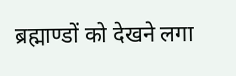ब्रह्माण्डों को देखने लगा